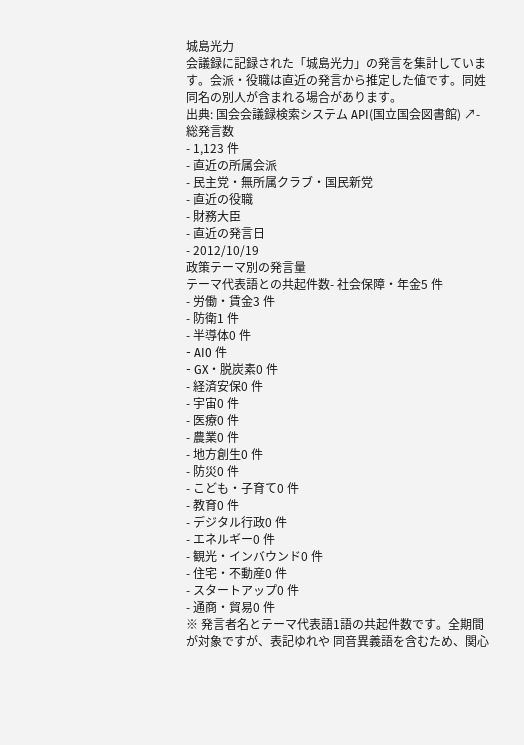城島光力
会議録に記録された「城島光力」の発言を集計しています。会派・役職は直近の発言から推定した値です。同姓同名の別人が含まれる場合があります。
出典: 国会会議録検索システム API(国立国会図書館) ↗- 総発言数
- 1,123 件
- 直近の所属会派
- 民主党・無所属クラブ・国民新党
- 直近の役職
- 財務大臣
- 直近の発言日
- 2012/10/19
政策テーマ別の発言量
テーマ代表語との共起件数- 社会保障・年金5 件
- 労働・賃金3 件
- 防衛1 件
- 半導体0 件
- AI0 件
- GX・脱炭素0 件
- 経済安保0 件
- 宇宙0 件
- 医療0 件
- 農業0 件
- 地方創生0 件
- 防災0 件
- こども・子育て0 件
- 教育0 件
- デジタル行政0 件
- エネルギー0 件
- 観光・インバウンド0 件
- 住宅・不動産0 件
- スタートアップ0 件
- 通商・貿易0 件
※ 発言者名とテーマ代表語1語の共起件数です。全期間が対象ですが、表記ゆれや 同音異義語を含むため、関心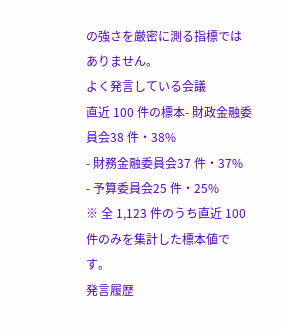の強さを厳密に測る指標ではありません。
よく発言している会議
直近 100 件の標本- 財政金融委員会38 件・38%
- 財務金融委員会37 件・37%
- 予算委員会25 件・25%
※ 全 1,123 件のうち直近 100 件のみを集計した標本値です。
発言履歴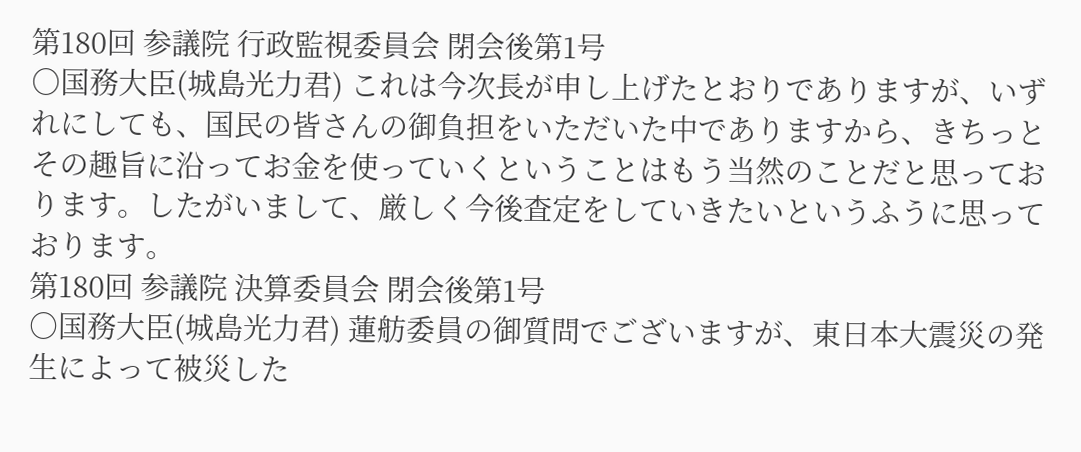第180回 参議院 行政監視委員会 閉会後第1号
○国務大臣(城島光力君) これは今次長が申し上げたとおりでありますが、いずれにしても、国民の皆さんの御負担をいただいた中でありますから、きちっとその趣旨に沿ってお金を使っていくということはもう当然のことだと思っております。したがいまして、厳しく今後査定をしていきたいというふうに思っております。
第180回 参議院 決算委員会 閉会後第1号
○国務大臣(城島光力君) 蓮舫委員の御質問でございますが、東日本大震災の発生によって被災した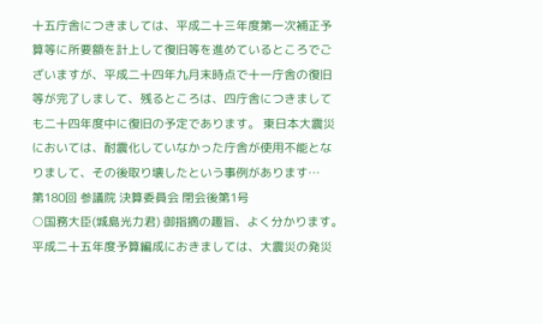十五庁舎につきましては、平成二十三年度第一次補正予算等に所要額を計上して復旧等を進めているところでございますが、平成二十四年九月末時点で十一庁舎の復旧等が完了しまして、残るところは、四庁舎につきましても二十四年度中に復旧の予定であります。 東日本大震災においては、耐震化していなかった庁舎が使用不能となりまして、その後取り壊したという事例があります…
第180回 参議院 決算委員会 閉会後第1号
○国務大臣(城島光力君) 御指摘の趣旨、よく分かります。 平成二十五年度予算編成におきましては、大震災の発災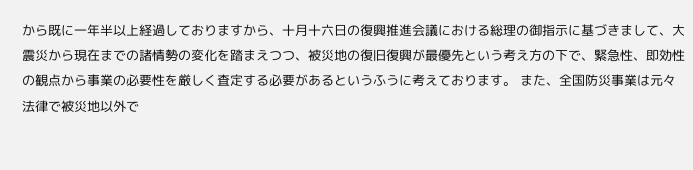から既に一年半以上経過しておりますから、十月十六日の復興推進会議における総理の御指示に基づきまして、大震災から現在までの諸情勢の変化を踏まえつつ、被災地の復旧復興が最優先という考え方の下で、緊急性、即効性の観点から事業の必要性を厳しく査定する必要があるというふうに考えております。 また、全国防災事業は元々法律で被災地以外で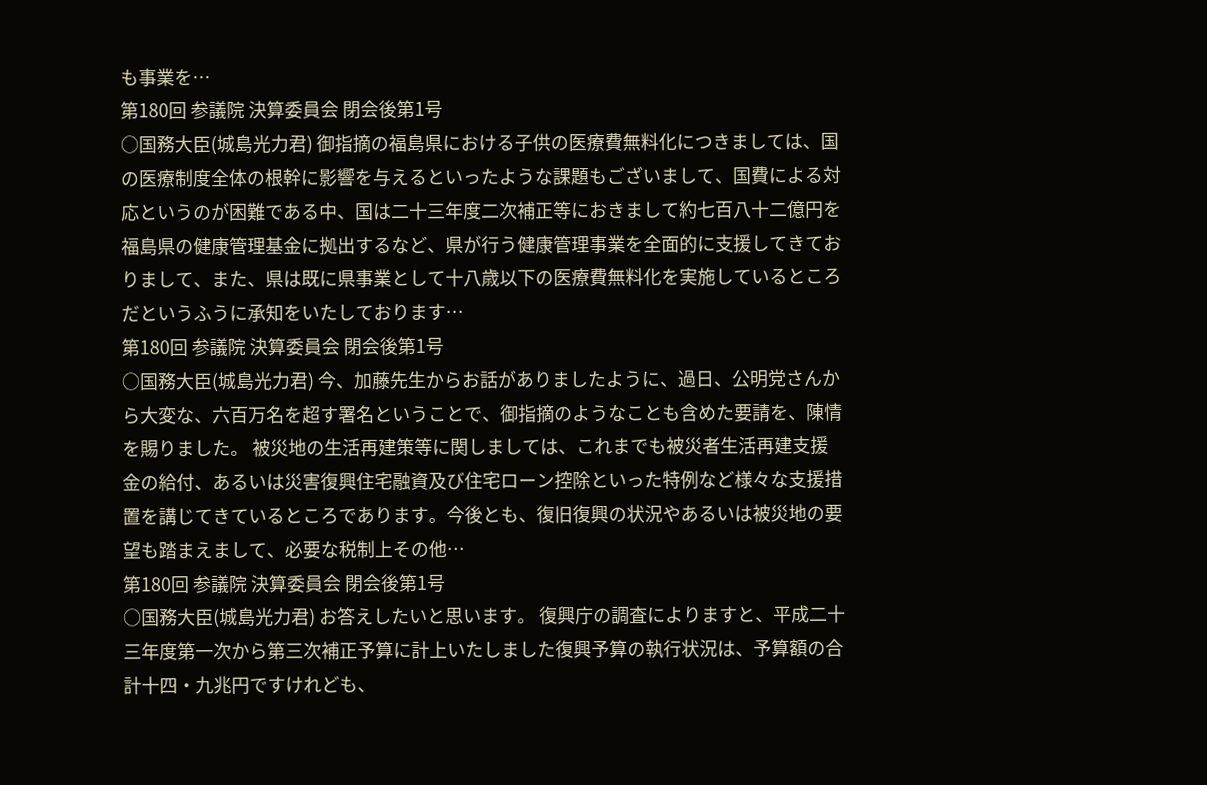も事業を…
第180回 参議院 決算委員会 閉会後第1号
○国務大臣(城島光力君) 御指摘の福島県における子供の医療費無料化につきましては、国の医療制度全体の根幹に影響を与えるといったような課題もございまして、国費による対応というのが困難である中、国は二十三年度二次補正等におきまして約七百八十二億円を福島県の健康管理基金に拠出するなど、県が行う健康管理事業を全面的に支援してきておりまして、また、県は既に県事業として十八歳以下の医療費無料化を実施しているところだというふうに承知をいたしております…
第180回 参議院 決算委員会 閉会後第1号
○国務大臣(城島光力君) 今、加藤先生からお話がありましたように、過日、公明党さんから大変な、六百万名を超す署名ということで、御指摘のようなことも含めた要請を、陳情を賜りました。 被災地の生活再建策等に関しましては、これまでも被災者生活再建支援金の給付、あるいは災害復興住宅融資及び住宅ローン控除といった特例など様々な支援措置を講じてきているところであります。今後とも、復旧復興の状況やあるいは被災地の要望も踏まえまして、必要な税制上その他…
第180回 参議院 決算委員会 閉会後第1号
○国務大臣(城島光力君) お答えしたいと思います。 復興庁の調査によりますと、平成二十三年度第一次から第三次補正予算に計上いたしました復興予算の執行状況は、予算額の合計十四・九兆円ですけれども、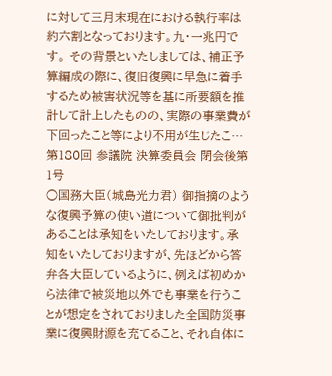に対して三月末現在における執行率は約六割となっております。九・一兆円です。 その背景といたしましては、補正予算編成の際に、復旧復興に早急に着手するため被害状況等を基に所要額を推計して計上したものの、実際の事業費が下回ったこと等により不用が生じたこ…
第180回 参議院 決算委員会 閉会後第1号
○国務大臣(城島光力君) 御指摘のような復興予算の使い道について御批判があることは承知をいたしております。承知をいたしておりますが、先ほどから答弁各大臣しているように、例えば初めから法律で被災地以外でも事業を行うことが想定をされておりました全国防災事業に復興財源を充てること、それ自体に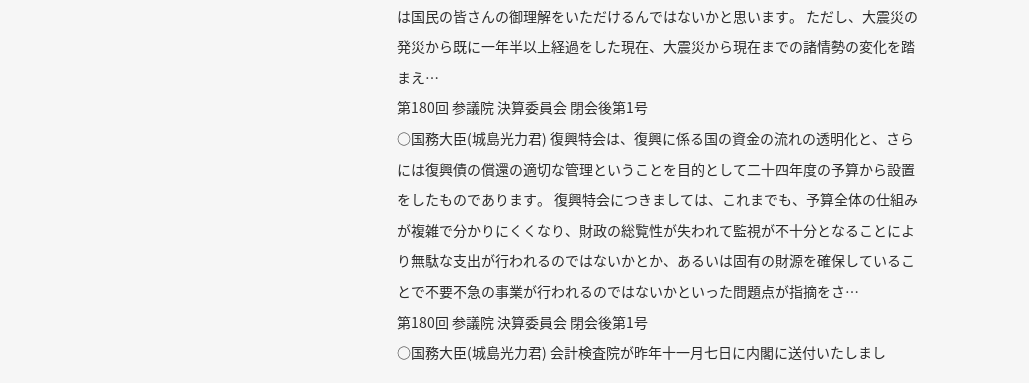は国民の皆さんの御理解をいただけるんではないかと思います。 ただし、大震災の発災から既に一年半以上経過をした現在、大震災から現在までの諸情勢の変化を踏まえ…
第180回 参議院 決算委員会 閉会後第1号
○国務大臣(城島光力君) 復興特会は、復興に係る国の資金の流れの透明化と、さらには復興債の償還の適切な管理ということを目的として二十四年度の予算から設置をしたものであります。 復興特会につきましては、これまでも、予算全体の仕組みが複雑で分かりにくくなり、財政の総覧性が失われて監視が不十分となることにより無駄な支出が行われるのではないかとか、あるいは固有の財源を確保していることで不要不急の事業が行われるのではないかといった問題点が指摘をさ…
第180回 参議院 決算委員会 閉会後第1号
○国務大臣(城島光力君) 会計検査院が昨年十一月七日に内閣に送付いたしまし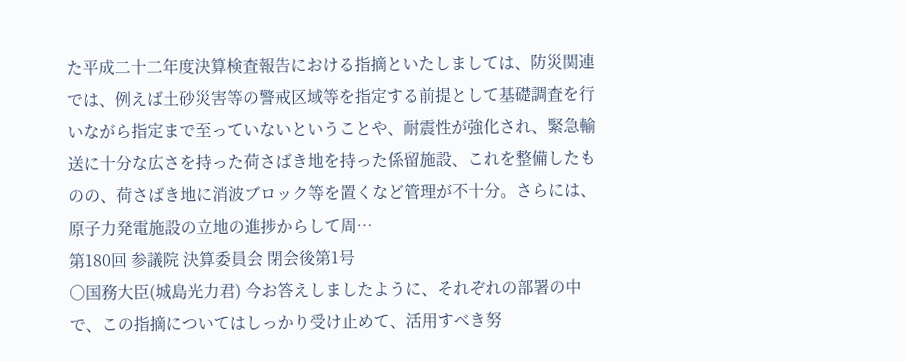た平成二十二年度決算検査報告における指摘といたしましては、防災関連では、例えば土砂災害等の警戒区域等を指定する前提として基礎調査を行いながら指定まで至っていないということや、耐震性が強化され、緊急輸送に十分な広さを持った荷さばき地を持った係留施設、これを整備したものの、荷さばき地に消波ブロック等を置くなど管理が不十分。さらには、原子力発電施設の立地の進捗からして周…
第180回 参議院 決算委員会 閉会後第1号
○国務大臣(城島光力君) 今お答えしましたように、それぞれの部署の中で、この指摘についてはしっかり受け止めて、活用すべき努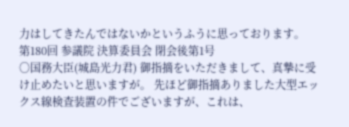力はしてきたんではないかというふうに思っております。
第180回 参議院 決算委員会 閉会後第1号
○国務大臣(城島光力君) 御指摘をいただきまして、真摯に受け止めたいと思いますが。 先ほど御指摘ありました大型エックス線検査装置の件でございますが、これは、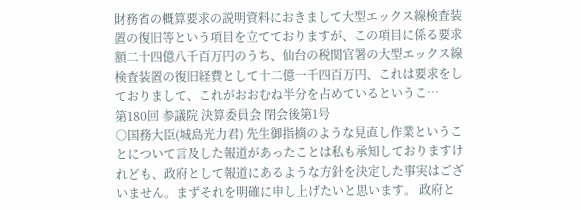財務省の概算要求の説明資料におきまして大型エックス線検査装置の復旧等という項目を立てておりますが、この項目に係る要求額二十四億八千百万円のうち、仙台の税関官署の大型エックス線検査装置の復旧経費として十二億一千四百万円、これは要求をしておりまして、これがおおむね半分を占めているというこ…
第180回 参議院 決算委員会 閉会後第1号
○国務大臣(城島光力君) 先生御指摘のような見直し作業ということについて言及した報道があったことは私も承知しておりますけれども、政府として報道にあるような方針を決定した事実はございません。まずそれを明確に申し上げたいと思います。 政府と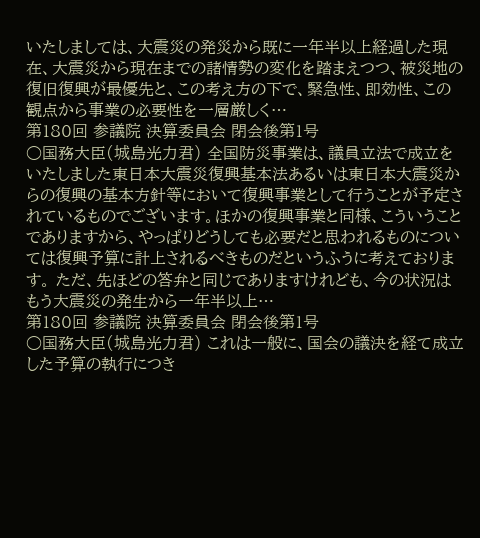いたしましては、大震災の発災から既に一年半以上経過した現在、大震災から現在までの諸情勢の変化を踏まえつつ、被災地の復旧復興が最優先と、この考え方の下で、緊急性、即効性、この観点から事業の必要性を一層厳しく…
第180回 参議院 決算委員会 閉会後第1号
○国務大臣(城島光力君) 全国防災事業は、議員立法で成立をいたしました東日本大震災復興基本法あるいは東日本大震災からの復興の基本方針等において復興事業として行うことが予定されているものでございます。ほかの復興事業と同様、こういうことでありますから、やっぱりどうしても必要だと思われるものについては復興予算に計上されるべきものだというふうに考えております。 ただ、先ほどの答弁と同じでありますけれども、今の状況はもう大震災の発生から一年半以上…
第180回 参議院 決算委員会 閉会後第1号
○国務大臣(城島光力君) これは一般に、国会の議決を経て成立した予算の執行につき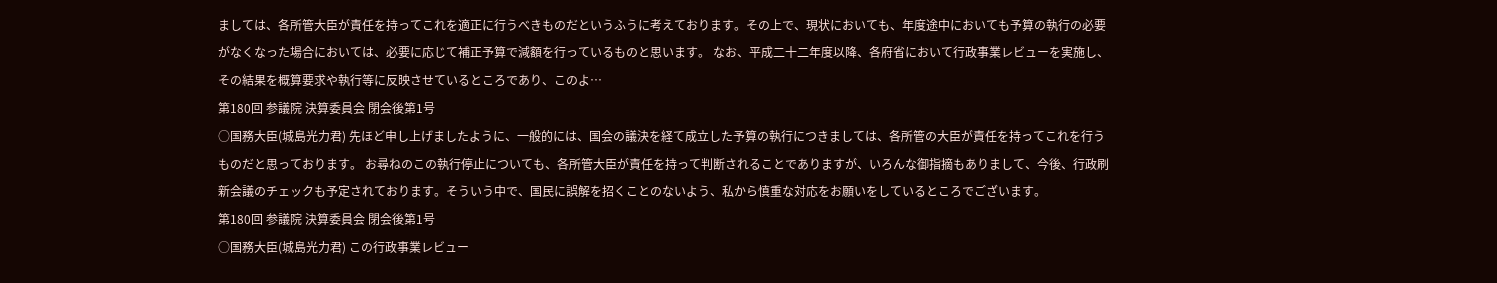ましては、各所管大臣が責任を持ってこれを適正に行うべきものだというふうに考えております。その上で、現状においても、年度途中においても予算の執行の必要がなくなった場合においては、必要に応じて補正予算で減額を行っているものと思います。 なお、平成二十二年度以降、各府省において行政事業レビューを実施し、その結果を概算要求や執行等に反映させているところであり、このよ…
第180回 参議院 決算委員会 閉会後第1号
○国務大臣(城島光力君) 先ほど申し上げましたように、一般的には、国会の議決を経て成立した予算の執行につきましては、各所管の大臣が責任を持ってこれを行うものだと思っております。 お尋ねのこの執行停止についても、各所管大臣が責任を持って判断されることでありますが、いろんな御指摘もありまして、今後、行政刷新会議のチェックも予定されております。そういう中で、国民に誤解を招くことのないよう、私から慎重な対応をお願いをしているところでございます。
第180回 参議院 決算委員会 閉会後第1号
○国務大臣(城島光力君) この行政事業レビュー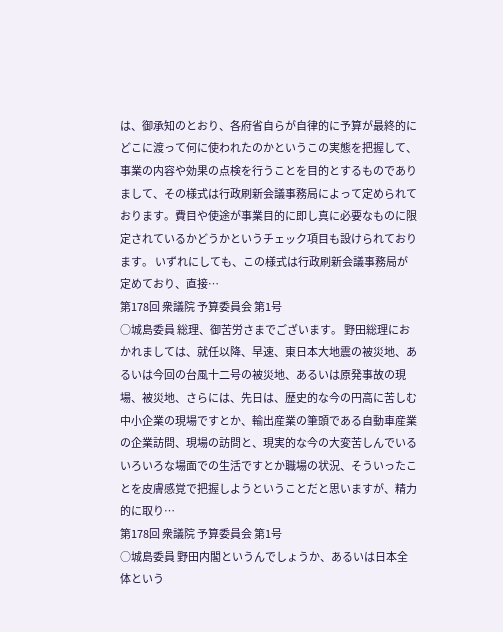は、御承知のとおり、各府省自らが自律的に予算が最終的にどこに渡って何に使われたのかというこの実態を把握して、事業の内容や効果の点検を行うことを目的とするものでありまして、その様式は行政刷新会議事務局によって定められております。費目や使途が事業目的に即し真に必要なものに限定されているかどうかというチェック項目も設けられております。 いずれにしても、この様式は行政刷新会議事務局が定めており、直接…
第178回 衆議院 予算委員会 第1号
○城島委員 総理、御苦労さまでございます。 野田総理におかれましては、就任以降、早速、東日本大地震の被災地、あるいは今回の台風十二号の被災地、あるいは原発事故の現場、被災地、さらには、先日は、歴史的な今の円高に苦しむ中小企業の現場ですとか、輸出産業の筆頭である自動車産業の企業訪問、現場の訪問と、現実的な今の大変苦しんでいるいろいろな場面での生活ですとか職場の状況、そういったことを皮膚感覚で把握しようということだと思いますが、精力的に取り…
第178回 衆議院 予算委員会 第1号
○城島委員 野田内閣というんでしょうか、あるいは日本全体という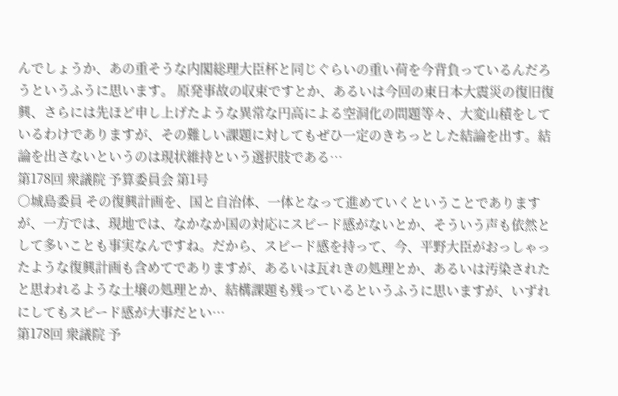んでしょうか、あの重そうな内閣総理大臣杯と同じぐらいの重い荷を今背負っているんだろうというふうに思います。 原発事故の収束ですとか、あるいは今回の東日本大震災の復旧復興、さらには先ほど申し上げたような異常な円高による空洞化の問題等々、大変山積をしているわけでありますが、その難しい課題に対してもぜひ一定のきちっとした結論を出す。結論を出さないというのは現状維持という選択肢である…
第178回 衆議院 予算委員会 第1号
○城島委員 その復興計画を、国と自治体、一体となって進めていくということでありますが、一方では、現地では、なかなか国の対応にスピード感がないとか、そういう声も依然として多いことも事実なんですね。だから、スピード感を持って、今、平野大臣がおっしゃったような復興計画も含めてでありますが、あるいは瓦れきの処理とか、あるいは汚染されたと思われるような土壌の処理とか、結構課題も残っているというふうに思いますが、いずれにしてもスピード感が大事だとい…
第178回 衆議院 予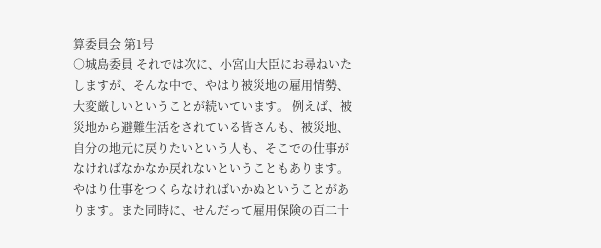算委員会 第1号
○城島委員 それでは次に、小宮山大臣にお尋ねいたしますが、そんな中で、やはり被災地の雇用情勢、大変厳しいということが続いています。 例えば、被災地から避難生活をされている皆さんも、被災地、自分の地元に戻りたいという人も、そこでの仕事がなければなかなか戻れないということもあります。やはり仕事をつくらなければいかぬということがあります。また同時に、せんだって雇用保険の百二十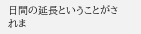日間の延長ということがされま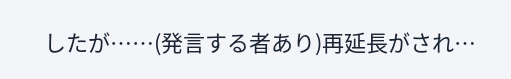したが……(発言する者あり)再延長がされ…